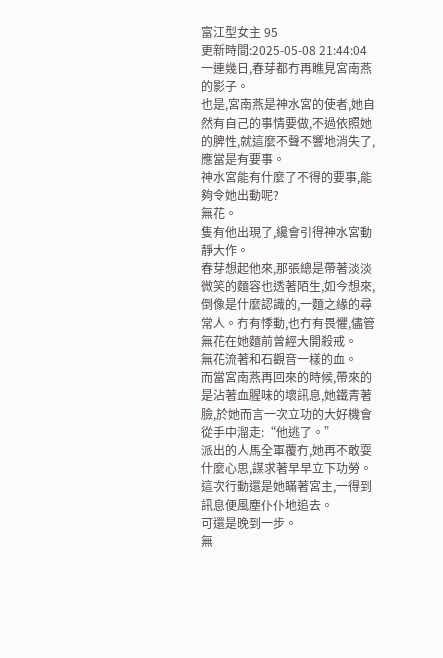富江型女主 95
更新時間:2025-05-08 21:44:04
一連幾日,春芽都冇再瞧見宮南燕的影子。
也是,宮南燕是神水宮的使者,她自然有自己的事情要做,不過依照她的脾性,就這麼不聲不響地消失了,應當是有要事。
神水宮能有什麼了不得的要事,能夠令她出動呢?
無花。
隻有他出現了,纔會引得神水宮動靜大作。
春芽想起他來,那張總是帶著淡淡微笑的麵容也透著陌生,如今想來,倒像是什麼認識的,一麵之緣的尋常人。冇有悸動,也冇有畏懼,儘管無花在她麵前曾經大開殺戒。
無花流著和石觀音一樣的血。
而當宮南燕再回來的時候,帶來的是沾著血腥味的壞訊息,她鐵青著臉,於她而言一次立功的大好機會從手中溜走:“他逃了。”
派出的人馬全軍覆冇,她再不敢耍什麼心思,謀求著早早立下功勞。這次行動還是她瞞著宮主,一得到訊息便風塵仆仆地追去。
可還是晚到一步。
無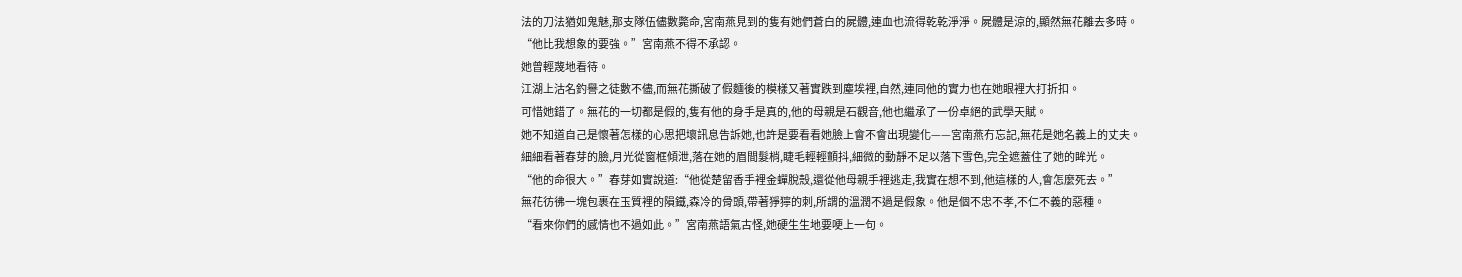法的刀法猶如鬼魅,那支隊伍儘數斃命,宮南燕見到的隻有她們蒼白的屍體,連血也流得乾乾淨淨。屍體是涼的,顯然無花離去多時。
“他比我想象的要強。”宮南燕不得不承認。
她曾輕蔑地看待。
江湖上沽名釣譽之徒數不儘,而無花撕破了假麵後的模樣又著實跌到塵埃裡,自然,連同他的實力也在她眼裡大打折扣。
可惜她錯了。無花的一切都是假的,隻有他的身手是真的,他的母親是石觀音,他也繼承了一份卓絕的武學天賦。
她不知道自己是懷著怎樣的心思把壞訊息告訴她,也許是要看看她臉上會不會出現變化——宮南燕冇忘記,無花是她名義上的丈夫。
細細看著春芽的臉,月光從窗框傾泄,落在她的眉間髮梢,睫毛輕輕顫抖,細微的動靜不足以落下雪色,完全遮蓋住了她的眸光。
“他的命很大。”春芽如實說道:“他從楚留香手裡金蟬脫殼,還從他母親手裡逃走,我實在想不到,他這樣的人,會怎麼死去。”
無花彷彿一塊包裹在玉質裡的隕鐵,森冷的骨頭,帶著猙獰的刺,所謂的溫潤不過是假象。他是個不忠不孝,不仁不義的惡種。
“看來你們的感情也不過如此。”宮南燕語氣古怪,她硬生生地要哽上一句。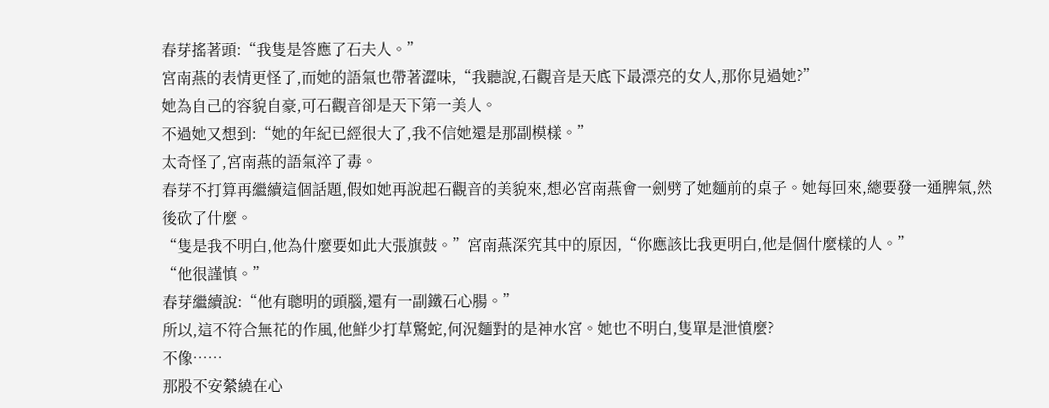春芽搖著頭:“我隻是答應了石夫人。”
宮南燕的表情更怪了,而她的語氣也帶著澀味,“我聽說,石觀音是天底下最漂亮的女人,那你見過她?”
她為自己的容貌自豪,可石觀音卻是天下第一美人。
不過她又想到:“她的年紀已經很大了,我不信她還是那副模樣。”
太奇怪了,宮南燕的語氣淬了毒。
春芽不打算再繼續這個話題,假如她再說起石觀音的美貌來,想必宮南燕會一劍劈了她麵前的桌子。她每回來,總要發一通脾氣,然後砍了什麼。
“隻是我不明白,他為什麼要如此大張旗鼓。”宮南燕深究其中的原因,“你應該比我更明白,他是個什麼樣的人。”
“他很謹慎。”
春芽繼續說:“他有聰明的頭腦,還有一副鐵石心腸。”
所以,這不符合無花的作風,他鮮少打草驚蛇,何況麵對的是神水宮。她也不明白,隻單是泄憤麼?
不像……
那股不安縈繞在心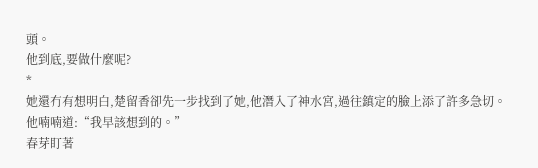頭。
他到底,要做什麼呢?
*
她還冇有想明白,楚留香卻先一步找到了她,他潛入了神水宮,過往鎮定的臉上添了許多急切。
他喃喃道:“我早該想到的。”
春芽盯著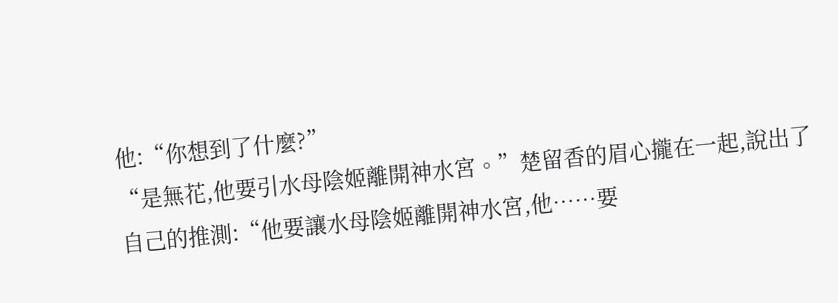他:“你想到了什麼?”
“是無花,他要引水母陰姬離開神水宮。”楚留香的眉心攏在一起,說出了自己的推測:“他要讓水母陰姬離開神水宮,他……要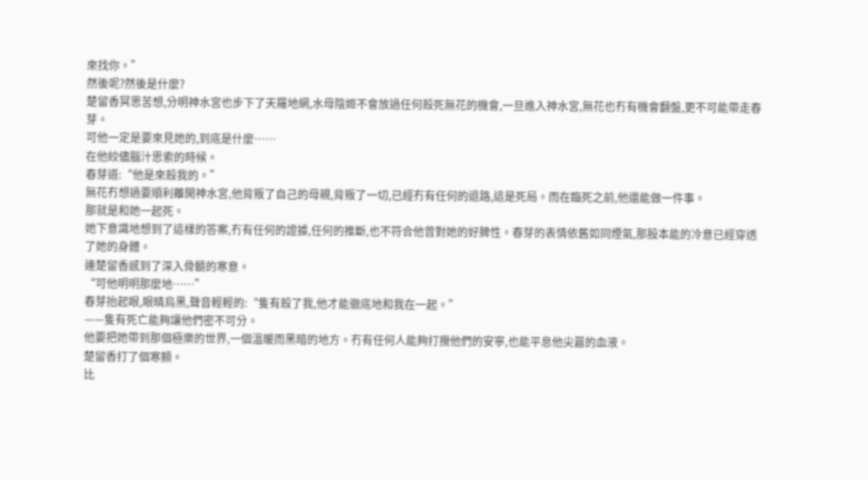來找你。”
然後呢?然後是什麼?
楚留香冥思苦想,分明神水宮也步下了天羅地網,水母陰姬不會放過任何殺死無花的機會,一旦進入神水宮,無花也冇有機會翻盤,更不可能帶走春芽。
可他一定是要來見她的,到底是什麼……
在他絞儘腦汁思索的時候。
春芽道:“他是來殺我的。”
無花冇想過要順利離開神水宮,他背叛了自己的母親,背叛了一切,已經冇有任何的退路,這是死局。而在臨死之前,他還能做一件事。
那就是和她一起死。
她下意識地想到了這樣的答案,冇有任何的證據,任何的推斷,也不符合他曾對她的好脾性。春芽的表情依舊如同煙氣,那股本能的冷意已經穿透了她的身體。
連楚留香感到了深入骨髓的寒意。
“可他明明那麼地……”
春芽抬起眼,眼睛烏黑,聲音輕輕的:“隻有殺了我,他才能徹底地和我在一起。”
——隻有死亡能夠讓他們密不可分。
他要把她帶到那個極樂的世界,一個溫暖而黑暗的地方。冇有任何人能夠打攪他們的安寧,也能平息他尖囂的血液。
楚留香打了個寒顫。
比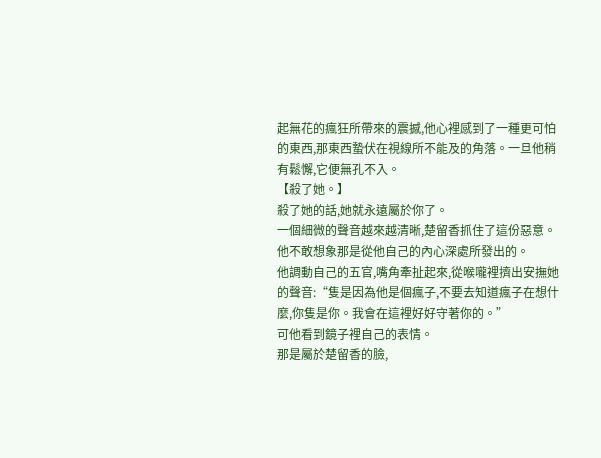起無花的瘋狂所帶來的震撼,他心裡感到了一種更可怕的東西,那東西蟄伏在視線所不能及的角落。一旦他稍有鬆懈,它便無孔不入。
【殺了她。】
殺了她的話,她就永遠屬於你了。
一個細微的聲音越來越清晰,楚留香抓住了這份惡意。他不敢想象那是從他自己的內心深處所發出的。
他調動自己的五官,嘴角牽扯起來,從喉嚨裡擠出安撫她的聲音:“隻是因為他是個瘋子,不要去知道瘋子在想什麼,你隻是你。我會在這裡好好守著你的。”
可他看到鏡子裡自己的表情。
那是屬於楚留香的臉,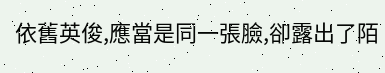依舊英俊,應當是同一張臉,卻露出了陌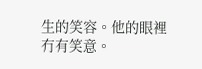生的笑容。他的眼裡冇有笑意。